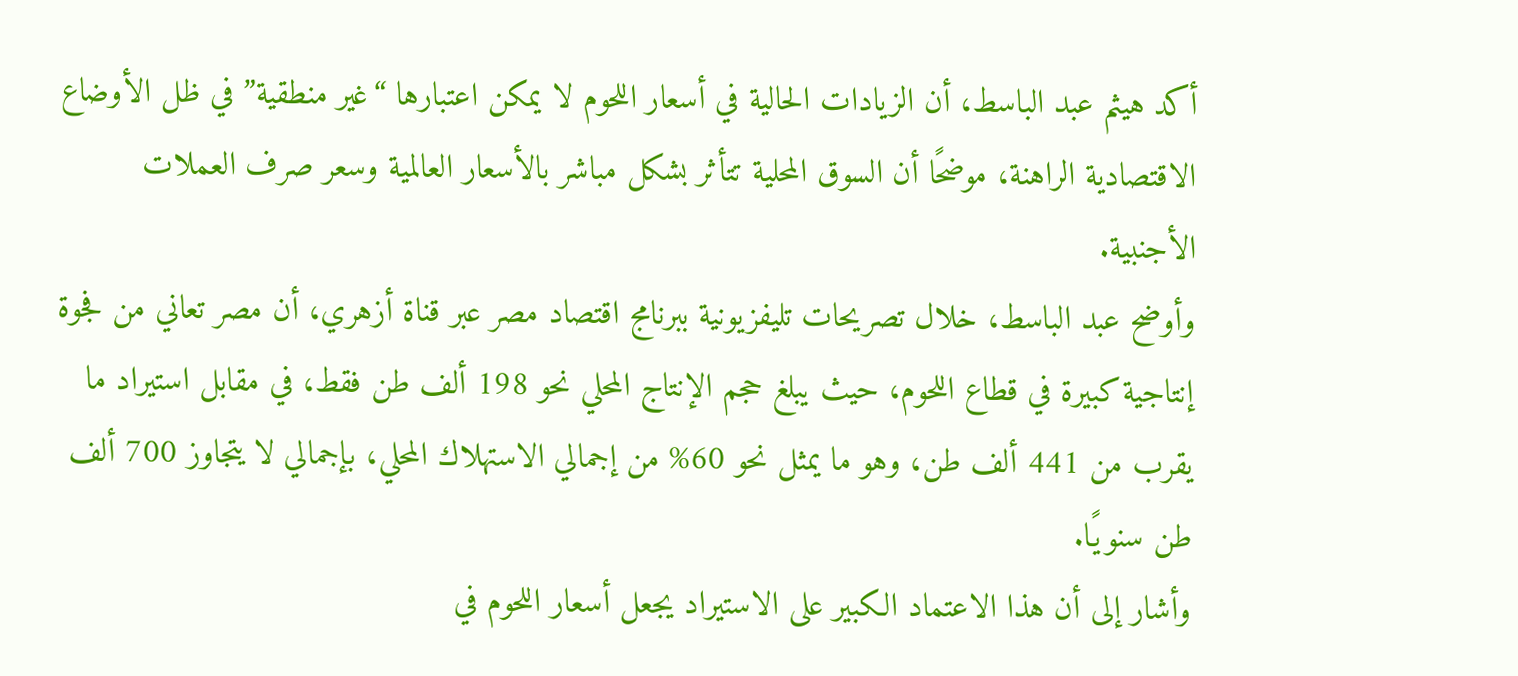أكد هيثم عبد الباسط، أن الزيادات الحالية في أسعار اللحوم لا يمكن اعتبارها “غير منطقية” في ظل الأوضاع الاقتصادية الراهنة، موضحًا أن السوق المحلية تتأثر بشكل مباشر بالأسعار العالمية وسعر صرف العملات الأجنبية.
وأوضح عبد الباسط، خلال تصريحات تليفزيونية ببرنامج اقتصاد مصر عبر قناة أزهري، أن مصر تعاني من فجوة إنتاجية كبيرة في قطاع اللحوم، حيث يبلغ حجم الإنتاج المحلي نحو 198 ألف طن فقط، في مقابل استيراد ما يقرب من 441 ألف طن، وهو ما يمثل نحو 60% من إجمالي الاستهلاك المحلي، بإجمالي لا يتجاوز 700 ألف طن سنويًا.
وأشار إلى أن هذا الاعتماد الكبير على الاستيراد يجعل أسعار اللحوم في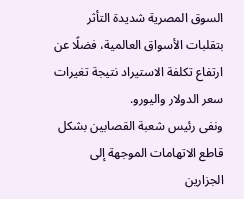السوق المصرية شديدة التأثر بتقلبات الأسواق العالمية، فضلًا عن ارتفاع تكلفة الاستيراد نتيجة تغيرات سعر الدولار واليورو.
ونفى رئيس شعبة القصابين بشكل قاطع الاتهامات الموجهة إلى الجزارين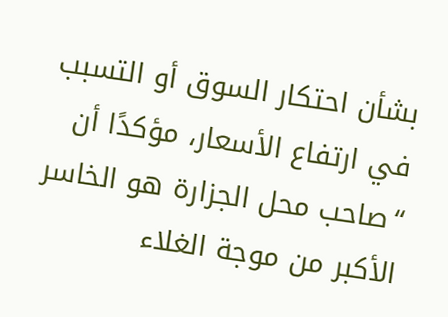بشأن احتكار السوق أو التسبب في ارتفاع الأسعار، مؤكدًا أن “صاحب محل الجزارة هو الخاسر الأكبر من موجة الغلاء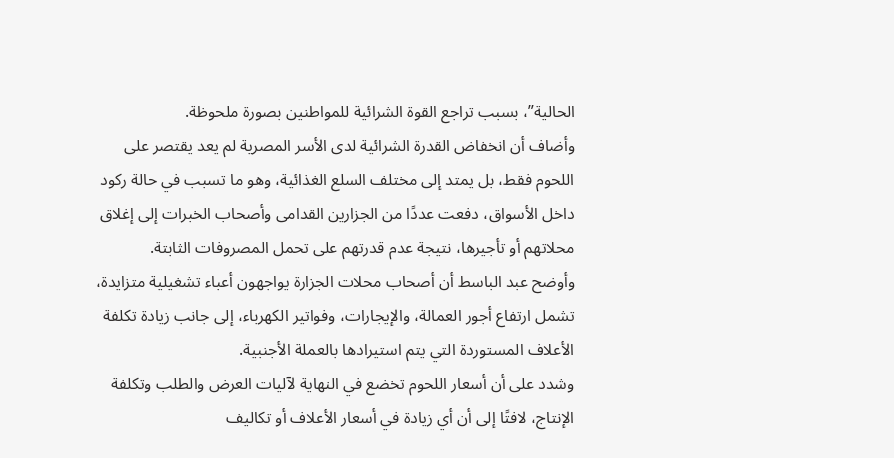الحالية”، بسبب تراجع القوة الشرائية للمواطنين بصورة ملحوظة.
وأضاف أن انخفاض القدرة الشرائية لدى الأسر المصرية لم يعد يقتصر على اللحوم فقط، بل يمتد إلى مختلف السلع الغذائية، وهو ما تسبب في حالة ركود داخل الأسواق، دفعت عددًا من الجزارين القدامى وأصحاب الخبرات إلى إغلاق محلاتهم أو تأجيرها، نتيجة عدم قدرتهم على تحمل المصروفات الثابتة.
وأوضح عبد الباسط أن أصحاب محلات الجزارة يواجهون أعباء تشغيلية متزايدة، تشمل ارتفاع أجور العمالة، والإيجارات، وفواتير الكهرباء، إلى جانب زيادة تكلفة الأعلاف المستوردة التي يتم استيرادها بالعملة الأجنبية.
وشدد على أن أسعار اللحوم تخضع في النهاية لآليات العرض والطلب وتكلفة الإنتاج، لافتًا إلى أن أي زيادة في أسعار الأعلاف أو تكاليف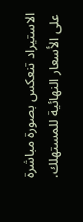الاستيراد تنعكس بصورة مباشرة على الأسعار النهائية للمستهلك.